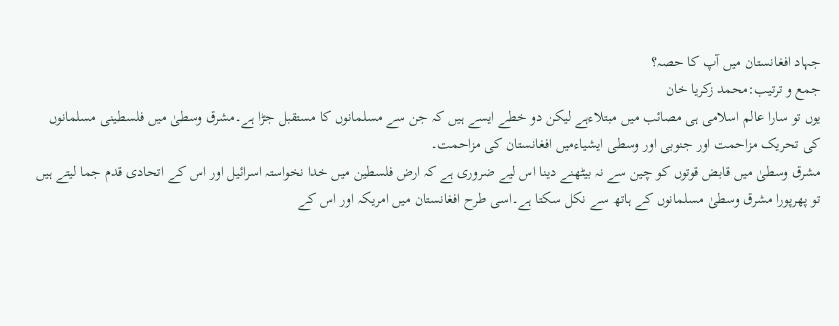جہاد افغانستان میں آپ کا حصہ؟
جمع و ترتیب:محمد زکریا خان
یوں تو سارا عالم اسلامی ہی مصائب میں مبتلاءہے لیکن دو خطے ایسے ہیں کہ جن سے مسلمانوں کا مستقبل جڑا ہے۔مشرق وسطیٰ میں فلسطینی مسلمانوں کی تحریک مزاحمت اور جنوبی اور وسطی ایشیاءمیں افغانستان کی مزاحمت۔
مشرق وسطیٰ میں قابض قوتوں کو چین سے نہ بیٹھنے دینا اس لیے ضروری ہے کہ ارض فلسطین میں خدا نخواستہ اسرائیل اور اس کے اتحادی قدم جما لیتے ہیں تو پھرپورا مشرق وسطیٰ مسلمانوں کے ہاتھ سے نکل سکتا ہے۔اسی طرح افغانستان میں امریکہ اور اس کے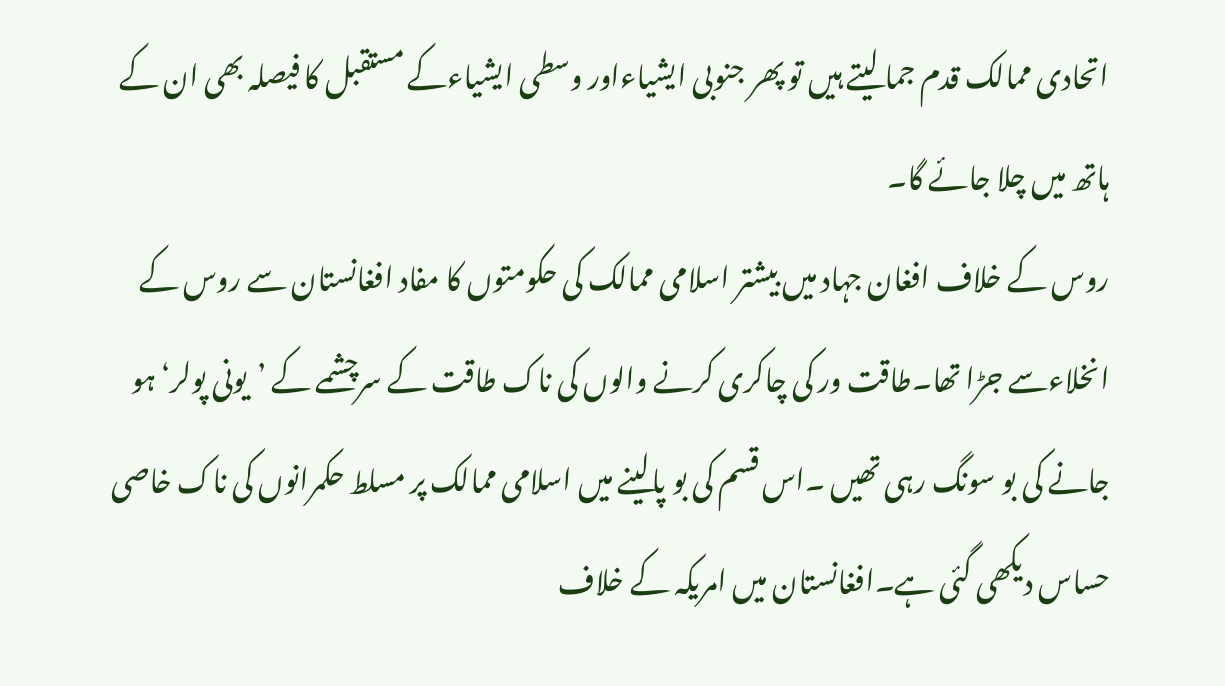اتحادی ممالک قدم جما لیتے ہیں تو پھر جنوبی ایشیاءاور وسطی ایشیاءکے مستقبل کا فیصلہ بھی ان کے ہاتھ میں چلا جائے گا۔
روس کے خلاف افغان جہاد میں بیشتر اسلامی ممالک کی حکومتوں کا مفاد افغانستان سے روس کے انخلاءسے جڑا تھا۔طاقت ور کی چاکری کرنے والوں کی ناک طاقت کے سرچشمے کے ’یونی پولر‘ہو جانے کی بو سونگ رہی تھیں ۔اس قسم کی بو پالینے میں اسلامی ممالک پر مسلط حکمرانوں کی ناک خاصی حساس دیکھی گئی ہے۔افغانستان میں امریکہ کے خلاف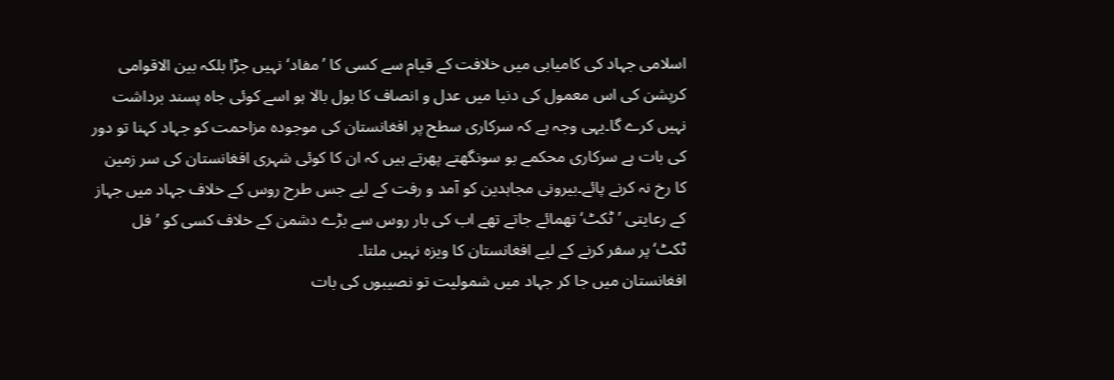اسلامی جہاد کی کامیابی میں خلافت کے قیام سے کسی کا ’مفاد‘نہیں جڑا بلکہ بین الاقوامی کرپشن کی اس معمول کی دنیا میں عدل و انصاف کا بول بالا ہو اسے کوئی جاہ پسند برداشت نہیں کرے گا۔یہی وجہ ہے کہ سرکاری سطح پر افغانستان کی موجودہ مزاحمت کو جہاد کہنا تو دور کی بات ہے سرکاری محکمے بو سونگھتے پھرتے ہیں کہ ان کا کوئی شہری افغانستان کی سر زمین کا رخ نہ کرنے پائے۔بیرونی مجاہدین کو آمد و رفت کے لیے جس طرح روس کے خلاف جہاد میں جہاز کے رعایتی ’ٹکٹ‘تھمائے جاتے تھے اب کی بار روس سے بڑے دشمن کے خلاف کسی کو ’فل ٹکٹ‘پر سفر کرنے کے لیے افغانستان کا ویزہ نہیں ملتا۔
افغانستان میں جا کر جہاد میں شمولیت تو نصیبوں کی بات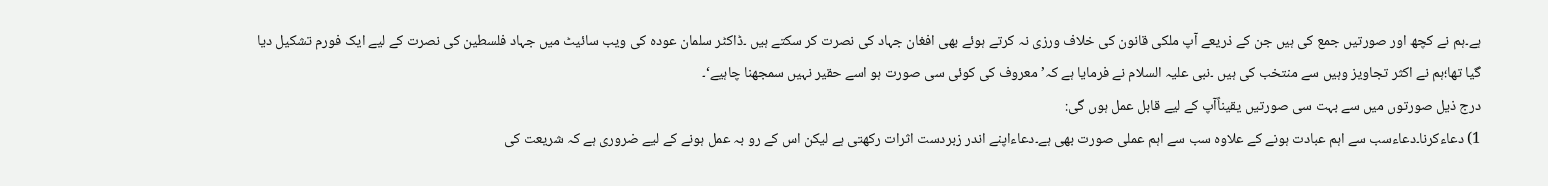ہے۔ہم نے کچھ اور صورتیں جمع کی ہیں جن کے ذریعے آپ ملکی قانون کی خلاف ورزی نہ کرتے ہوئے بھی افغان جہاد کی نصرت کر سکتے ہیں ۔ڈاکٹر سلمان عودہ کی ویب سائیٹ میں جہاد فلسطین کی نصرت کے لیے ایک فورم تشکیل دیا گیا تھا؛ہم نے اکثر تجاویز وہیں سے منتخب کی ہیں ۔نبی علیہ السلام نے فرمایا ہے کہ’ معروف کی کوئی سی صورت ہو اسے حقیر نہیں سمجھنا چاہیے‘۔
درج ذیل صورتوں میں سے بہت سی صورتیں یقیناًآپ کے لیے قابل عمل ہوں گی:
1) دعاءکرنا۔دعاءسب سے اہم عبادت ہونے کے علاوہ سب سے اہم عملی صورت بھی ہے۔دعاءاپنے اندر زبردست اثرات رکھتی ہے لیکن اس کے رو بہ عمل ہونے کے لیے ضروری ہے کہ شریعت کی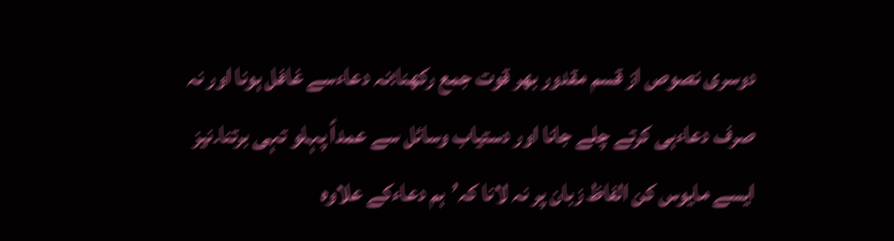دوسری نصوص از قسم مقدور بھر قوت جمع رکھنا؛نہ دعاءسے غافل ہونا اور نہ صرف دعاءہی کرتے چلے جانا اور دستیاب وسائل سے عمداً پہلو تہی برتنا۔نیز ایسے مایوس کن الفاظ زبان پر نہ لانا کہ’ہم دعاءکے علاوہ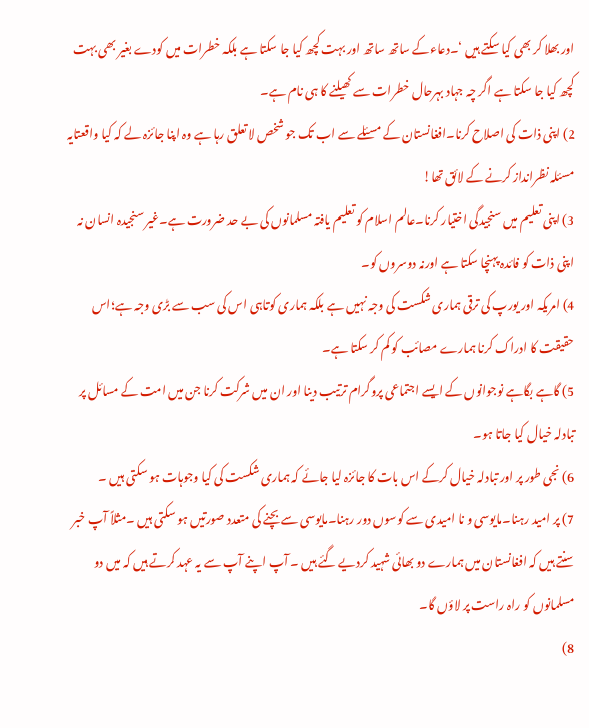اور بھلا کر بھی کیا سکتے ہیں ‘۔دعاءکے ساتھ ساتھ اور بہت کچھ کیا جا سکتا ہے بلکہ خطرات میں کودے بغیر بھی بہت کچھ کیا جا سکتا ہے اگر چہ جہاد بہرحال خطرات سے کھیلنے کا ہی نام ہے۔
2) اپنی ذات کی اصلاح کرنا۔افغانستان کے مسئلے سے اب تک جو شخص لا تعلق رہا ہے وہ اپنا جائزہ لے کہ کیا واقعتایہ مسئلہ نظرانداز کرنے کے لائق تھا!
3) اپنی تعلیم میں سنجیدگی اختیار کرنا۔عالم اسلام کو تعلیم یافتہ مسلمانوں کی بے حد ضرورت ہے۔غیر سنجیدہ انسان نہ اپنی ذات کو فائدہ پہنچا سکتا ہے اورنہ دوسروں کو۔
4) امریکہ اور یورپ کی ترقی ہماری شکست کی وجہ نہیں ہے بلکہ ہماری کوتاہی اس کی سب سے بڑی وجہ ہے؛اس حقیقت کا ادراک کرنا ہمارے مصائب کو کم کر سکتا ہے۔
5) گاہے بگاہے نوجوانوں کے ایسے اجتماعی پروگرام ترتیب دینا اور ان میں شرکت کرنا جن میں امت کے مسائل پر تبادلہ خیال کیا جاتا ہو۔
6) نجی طور پر اور تبادلہ خیال کرکے اس بات کا جائزہ لیا جائے کہ ہماری شکست کی کیا وجوہات ہو سکتی ہیں ۔
7) پر امید رہنا۔مایوسی و نا امیدی سے کوسوں دور رہنا۔مایوسی سے بچنے کی متعدد صورتیں ہو سکتی ہیں ۔مثلاً آپ خبر سنتے ہیں کہ افغانستان میں ہمارے دو بھائی شہید کردیے گئے ہیں ۔ آپ اپنے آپ سے یہ عہد کرتے ہیں کہ میں دو مسلمانوں کو راہ راست پر لاؤں گا۔
8)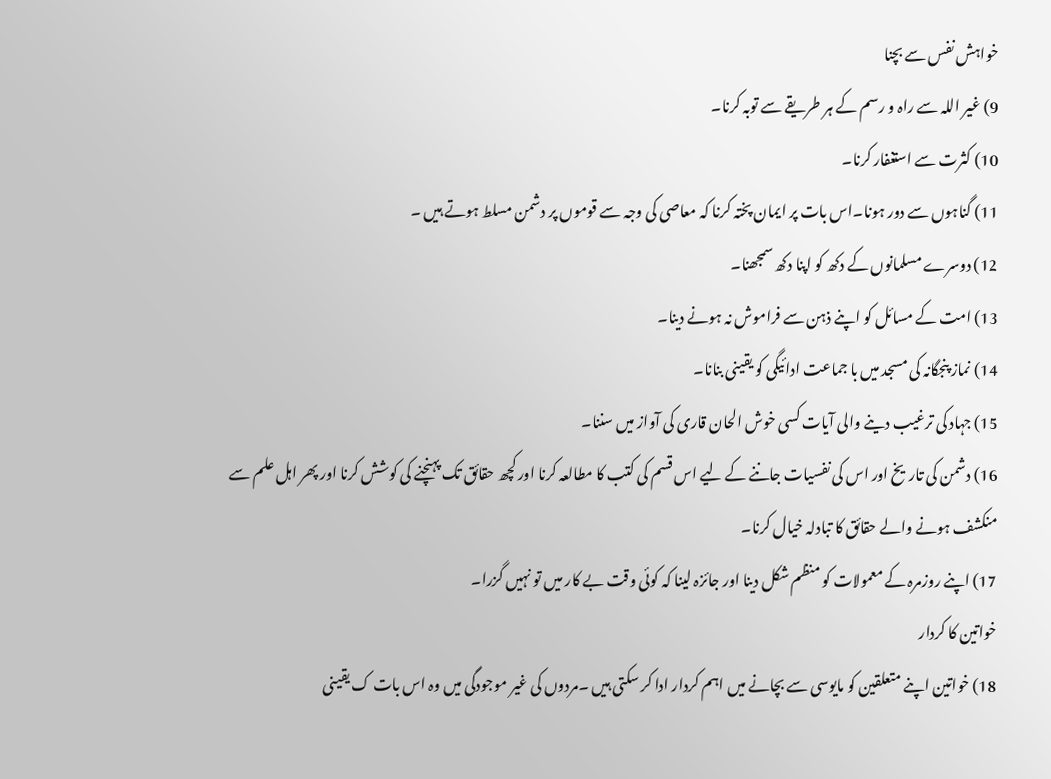خواہش نفس سے بچنا
9) غیر اللہ سے راہ و رسم کے ہر طریقے سے توبہ کرنا۔
10) کثرت سے استغفار کرنا۔
11) گناہوں سے دور ہونا۔اس بات پر ایمان پختہ کرنا کہ معاصی کی وجہ سے قوموں پر دشمن مسلط ہوتے ہیں ۔
12) دوسرے مسلمانوں کے دکھ کو اپنا دکھ سمجھنا۔
13) امت کے مسائل کو اپنے ذہن سے فراموش نہ ہونے دینا۔
14) نماز پنجگانہ کی مسجد میں با جماعت ادائیگی کو یقینی بنانا۔
15) جہاد کی ترغیب دینے والی آیات کسی خوش الحان قاری کی آواز میں سننا۔
16) دشمن کی تاریخ اور اس کی نفسیات جاننے کے لیے اس قسم کی کتب کا مطالعہ کرنا اور کچھ حقائق تک پہنچنے کی کوشش کرنا اور پھر اہل علم سے منکشف ہونے والے حقائق کا تبادلہ خیال کرنا۔
17) اپنے روزمرہ کے معمولات کو منظم شکل دینا اور جائزہ لینا کہ کوئی وقت بے کار میں تو نہیں گزرا۔
خواتین کا کردار
18) خواتین اپنے متعلقین کو مایوسی سے بچانے میں اہم کردار ادا کر سکتی ہیں ۔مردوں کی غیر موجودگی میں وہ اس بات ک یقینی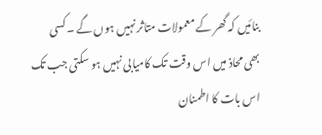بنائیں کہ گھر کے معمولات متاثر نہیں ہوں گے ۔کسی بھی محاذ میں اس وقت تک کامیابی نہیں ہو سکتی جب تک اس بات کا اطمنان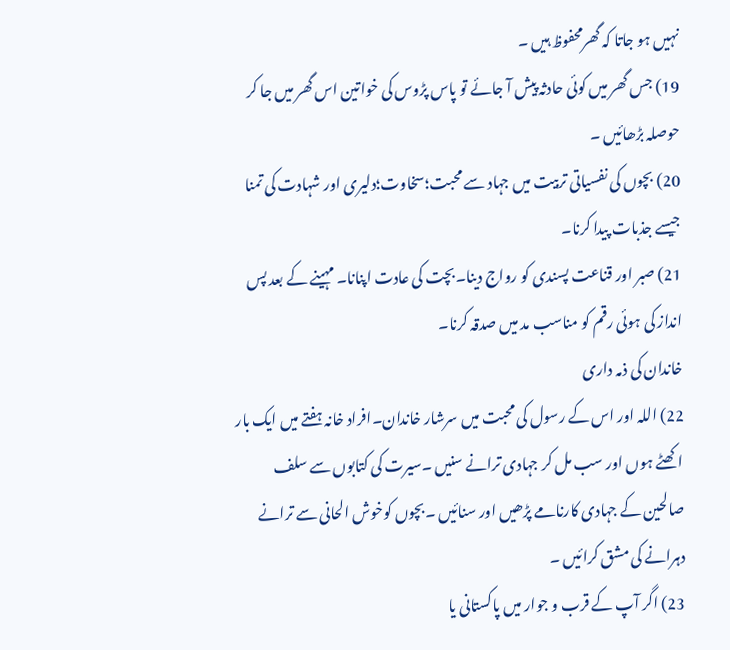نہیں ہو جاتا کہ گھرمحفوظ ہیں ۔
19) جس گھر میں کوئی حادثہ پیش آ جائے تو پاس پڑوس کی خواتین اس گھر میں جا کر حوصلہ بڑھائیں ۔
20) بچوں کی نفسیاتی تربیت میں جہاد سے محبت؛سخاوت؛دلیری اور شہادت کی تمنا جیسے جذبات پیدا کرنا۔
21) صبر اور قناعت پسندی کو رواج دینا۔بچت کی عادت اپنانا۔ مہینے کے بعد پس انداز کی ہوئی رقم کو مناسب مد میں صدقہ کرنا۔
خاندان کی ذمہ داری
22) اللہ اور اس کے رسول کی محبت میں سرشار خاندان۔افراد خانہ ہفتے میں ایک بار اکھٹے ہوں اور سب مل کر جہادی ترانے سنیں ۔سیرت کی کتابوں سے سلف صالحین کے جہادی کارنامے پڑھیں اور سنائیں ۔بچوں کوخوش الحانی سے ترانے دہرانے کی مشق کرائیں ۔
23) اگر آپ کے قرب و جوار میں پاکستانی یا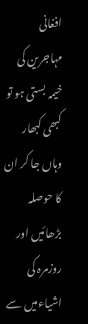افغانی مہاجرین کی خیمہ بستی ہو تو کبھی کبھار وہاں جا کر ان کا حوصلہ بڑھائیں اور روزمرہ کی اشیاءمیں سے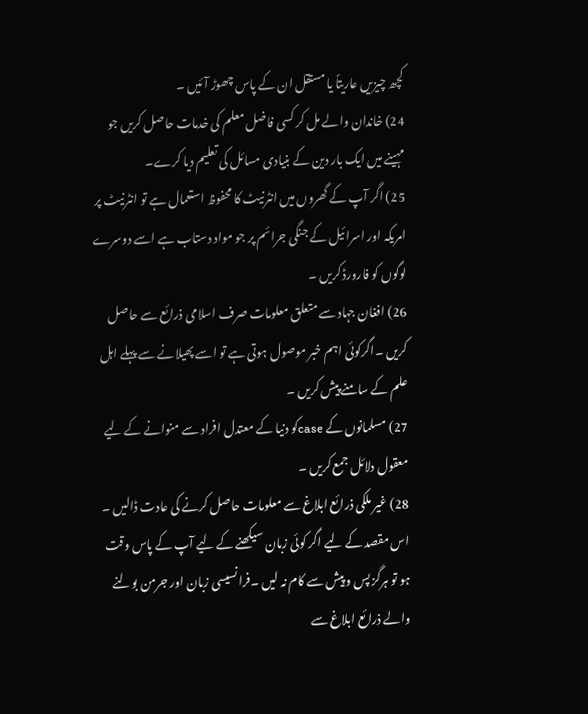کچھ چیزیں عاریتاً یا مستقل ان کے پاس چھوڑ آئیں ۔
24) خاندان والے مل کر کسی فاضل معلم کی خدمات حاصل کریں جو مہینے میں ایک بار دین کے بنیادی مسائل کی تعلیم دیا کرے۔
25) اگر آپ کے گھروں میں انٹرنیٹ کا محفوظ استعمال ہے تو انٹرنیٹ پر امریکہ اور اسرائیل کے جنگی جرائم پر جو مواد دستاب ہے اسے دوسرے لوگوں کو فارورڈ کریں ۔
26) افغان جہاد سے متعلق معلومات صرف اسلامی ذرائع سے حاصل کریں ۔اگرکوئی اہم خبر موصول ہوتی ہے تو اسے پھیلانے سے پہلے اہل علم کے سامنے پیش کریں ۔
27) مسلمانوں کے caseکو دنیا کے معتدل افراد سے منوانے کے لیے معقول دلائل جمع کریں ۔
28) غیر ملکی ذرائع ابلاغ سے معلومات حاصل کرنے کی عادت ڈالیں ۔ اس مقصد کے لیے اگر کوئی زبان سیکھنے کے لیے آپ کے پاس وقت ہو تو ہرگز پس و پیش سے کام نہ لیں ۔فرانسیسی زبان اور جرمن بولنے والے ذرائع ابلاغ سے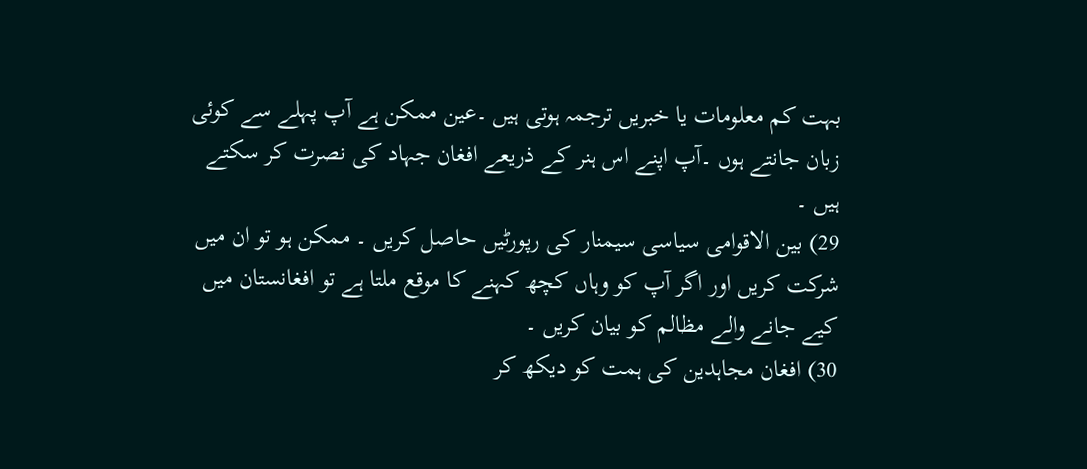بہت کم معلومات یا خبریں ترجمہ ہوتی ہیں ۔عین ممکن ہے آپ پہلے سے کوئی زبان جانتے ہوں ۔آپ اپنے اس ہنر کے ذریعے افغان جہاد کی نصرت کر سکتے ہیں ۔
29) بین الاقوامی سیاسی سیمنار کی رپورٹیں حاصل کریں ۔ ممکن ہو تو ان میں شرکت کریں اور اگر آپ کو وہاں کچھ کہنے کا موقع ملتا ہے تو افغانستان میں کیے جانے والے مظالم کو بیان کریں ۔
30) افغان مجاہدین کی ہمت کو دیکھ کر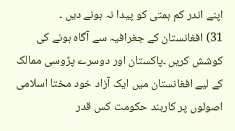اپنے اندر کم ہمتی کو پیدا نہ ہونے دیں ۔
31) افغانستان کے جغرافیہ سے آگاہ ہونے کی کوشش کریں ۔پاکستان اور دوسرے پڑوسی ممالک کے لیے افغانستان میں ایک آزاد خود مختا اسلامی اصولوں پر کاربند حکومت کس قدر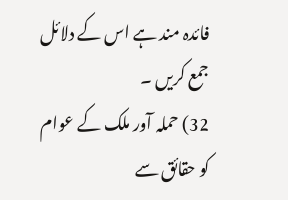فائدہ مند ہے اس کے دلائل جمع کریں ۔
32) حملہ آور ملک کے عوام کو حقائق سے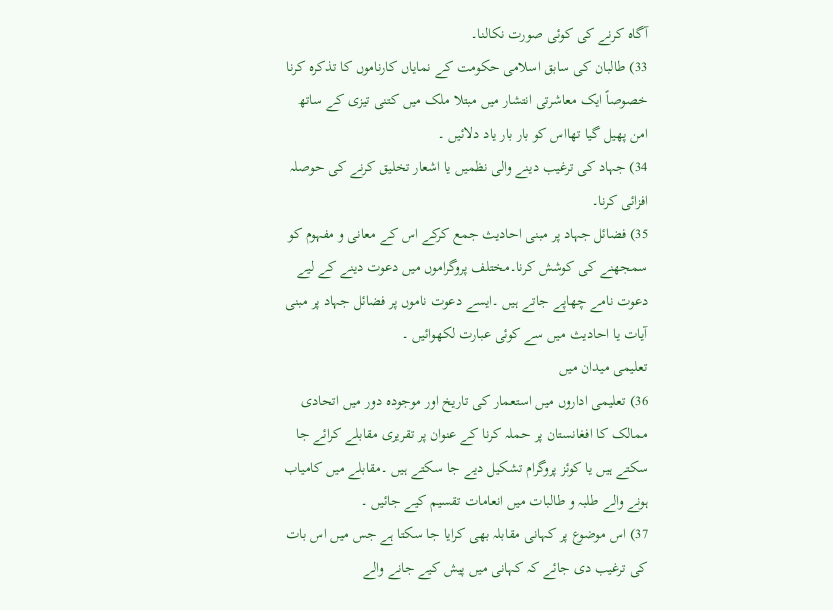آگاہ کرنے کی کوئی صورت نکالنا۔
33) طالبان کی سابق اسلامی حکومت کے نمایاں کارناموں کا تذکرہ کرنا خصوصاً ایک معاشرتی انتشار میں مبتلا ملک میں کتنی تیزی کے ساتھ امن پھیل گیا تھااس کو بار بار یاد دلائیں ۔
34) جہاد کی ترغیب دینے والی نظمیں یا اشعار تخلیق کرنے کی حوصلہ افزائی کرنا۔
35) فضائل جہاد پر مبنی احادیث جمع کرکے اس کے معانی و مفہوم کو سمجھنے کی کوشش کرنا۔مختلف پروگراموں میں دعوت دینے کے لیے دعوت نامے چھاپے جاتے ہیں ۔ایسے دعوت ناموں پر فضائل جہاد پر مبنی آیات یا احادیث میں سے کوئی عبارت لکھوائیں ۔
تعلیمی میدان میں
36) تعلیمی اداروں میں استعمار کی تاریخ اور موجودہ دور میں اتحادی ممالک کا افغانستان پر حملہ کرنا کے عنوان پر تقریری مقابلے کرائے جا سکتے ہیں یا کوئز پروگرام تشکیل دیے جا سکتے ہیں ۔مقابلے میں کامیاب ہونے والے طلبہ و طالبات میں انعامات تقسیم کیے جائیں ۔
37) اس موضوع پر کہانی مقابلہ بھی کرایا جا سکتا ہے جس میں اس بات کی ترغیب دی جائے کہ کہانی میں پیش کیے جانے والے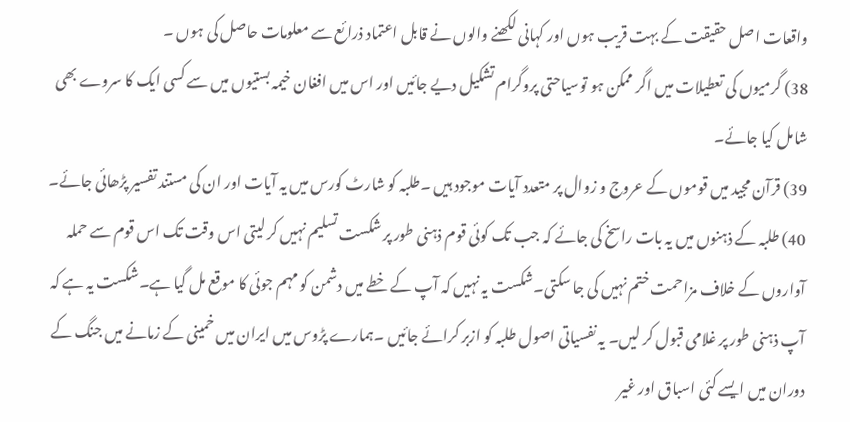واقعات اصل حقیقت کے بہت قریب ہوں اور کہانی لکھنے والوں نے قابل اعتماد ذرائع سے معلومات حاصل کی ہوں ۔
38) گرمیوں کی تعطیلات میں اگر ممکن ہو توسیاحتی پروگرام تشکیل دیے جائیں اور اس میں افغان خیمہ بستیوں میں سے کسی ایک کا سروے بھی شامل کیا جائے۔
39) قرآن مجید میں قوموں کے عروج و زوال پر متعدد آیات موجود ہیں ۔طلبہ کو شارٹ کورس میں یہ آیات اور ان کی مستند تفسیر پڑھائی جائے۔
40) طلبہ کے ذہنوں میں یہ بات راسخ کی جائے کہ جب تک کوئی قوم ذہنی طور پر شکست تسلیم نہیں کر لیتی اس وقت تک اس قوم سے حملہ آواروں کے خلاف مزاحمت ختم نہیں کی جا سکتی۔شکست یہ نہیں کہ آپ کے خطے میں دشمن کو مہم جوئی کا موقع مل گیا ہے۔شکست یہ ہے کہ آپ ذہنی طور پر غلامی قبول کر لیں۔ یہ نفسیاتی اصول طلبہ کو ازبر کرائے جائیں ۔ہمارے پڑوس میں ایران میں خمینی کے زمانے میں جنگ کے دوران میں ایسے کئی اسباق اور غیر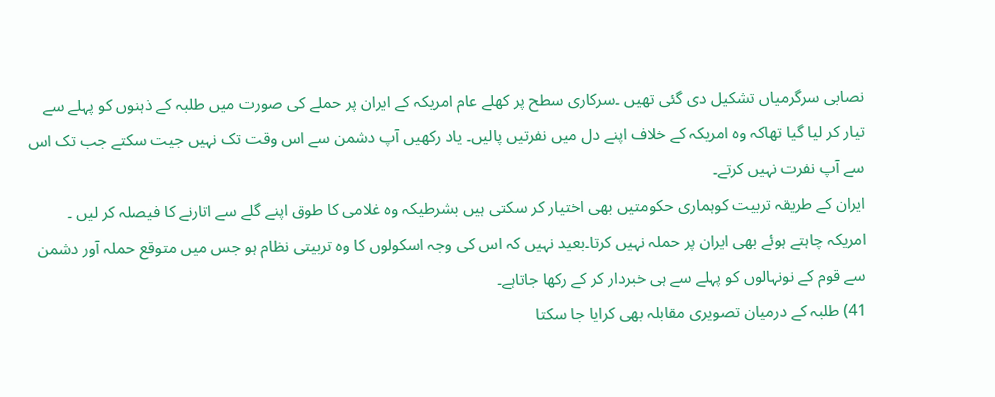نصابی سرگرمیاں تشکیل دی گئی تھیں ۔سرکاری سطح پر کھلے عام امریکہ کے ایران پر حملے کی صورت میں طلبہ کے ذہنوں کو پہلے سے تیار کر لیا گیا تھاکہ وہ امریکہ کے خلاف اپنے دل میں نفرتیں پالیں۔ یاد رکھیں آپ دشمن سے اس وقت تک نہیں جیت سکتے جب تک اس سے آپ نفرت نہیں کرتے۔
ایران کے طریقہ تربیت کوہماری حکومتیں بھی اختیار کر سکتی ہیں بشرطیکہ وہ غلامی کا طوق اپنے گلے سے اتارنے کا فیصلہ کر لیں ۔
امریکہ چاہتے ہوئے بھی ایران پر حملہ نہیں کرتا۔بعید نہیں کہ اس کی وجہ اسکولوں کا وہ تربیتی نظام ہو جس میں متوقع حملہ آور دشمن سے قوم کے نونہالوں کو پہلے سے ہی خبردار کر کے رکھا جاتاہے۔
41) طلبہ کے درمیان تصویری مقابلہ بھی کرایا جا سکتا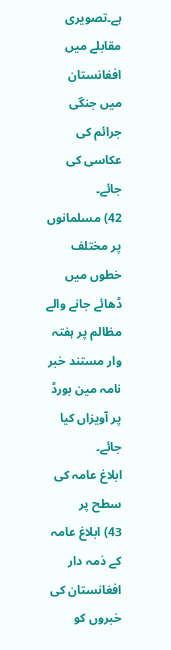ہے۔تصویری مقابلے میں افغانستان میں جنگی جرائم کی عکاسی کی جائے۔
42) مسلمانوں پر مختلف خطوں میں ڈھائے جانے والے مظالم پر ہفتہ وار مستند خبر نامہ مین بورڈ پر آویزاں کیا جائے۔
ابلاغ عامہ کی سطح پر
43) ابلاغ عامہ کے ذمہ دار افغانستان کی خبروں کو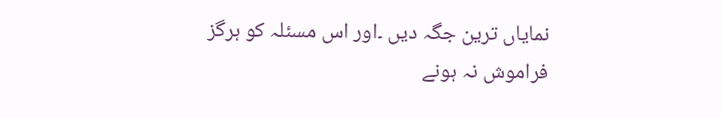نمایاں ترین جگہ دیں ۔اور اس مسئلہ کو ہرگز فراموش نہ ہونے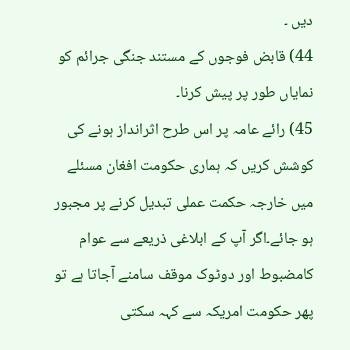دیں ۔
44) قابض فوجوں کے مستند جنگی جرائم کو نمایاں طور پر پیش کرنا۔
45) رائے عامہ پر اس طرح اثرانداز ہونے کی کوشش کریں کہ ہماری حکومت افغان مسئلے میں خارجہ حکمت عملی تبدیل کرنے پر مجبور ہو جائے۔اگر آپ کے ابلاغی ذریعے سے عوام کامضبوط اور دوٹوک موقف سامنے آجاتا ہے تو پھر حکومت امریکہ سے کہہ سکتی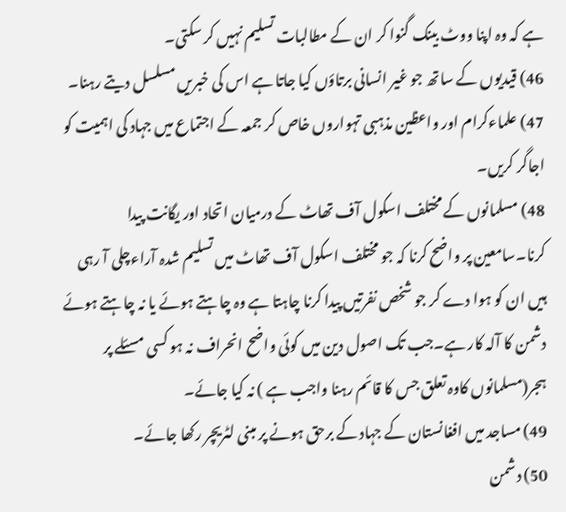ہے کہ وہ اپنا ووٹ بینک گنوا کر ان کے مطالبات تسلیم نہیں کر سکتی۔
46) قیدیوں کے ساتھ جو غیر انسانی برتاؤں کیا جاتا ہے اس کی خبریں مسلسل دیتے رہنا۔
47) علماءکرام اور واعظین مذہبی تہواروں خاص کر جمعہ کے اجتماع میں جہاد کی اہمیت کو اجاگر کریں۔
48) مسلمانوں کے مختلف اسکول آف تھاٹ کے درمیان اتحاد اور یگانت پیدا کرنا۔سامعین پر واضح کرنا کہ جو مختلف اسکول آف تھاٹ میں تسلیم شدہ آراءچلی آ رہی ہیں ان کو ہوا دے کر جو شخص نفرتیں پیدا کرنا چاہتا ہے وہ چاہتے ہوئے یا نہ چاہتے ہوئے دشمن کا آلہ کار ہے۔جب تک اصول دین میں کوئی واضح انحراف نہ ہو کسی مسئلے پر ہجر(مسلمانوں کاوہ تعلق جس کا قائم رہنا واجب ہے ) نہ کیا جائے۔
49) مساجد میں افغانستان کے جہاد کے برحق ہونے پر مبنی لٹریچر رکھا جائے۔
50) دشمن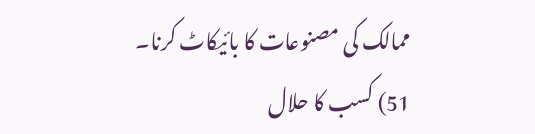ممالک کی مصنوعات کا بائیکاٹ کرنا۔
51) کسب کا حلال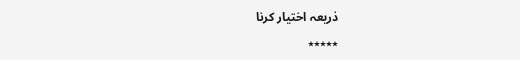ذریعہ اختیار کرنا
٭٭٭٭٭